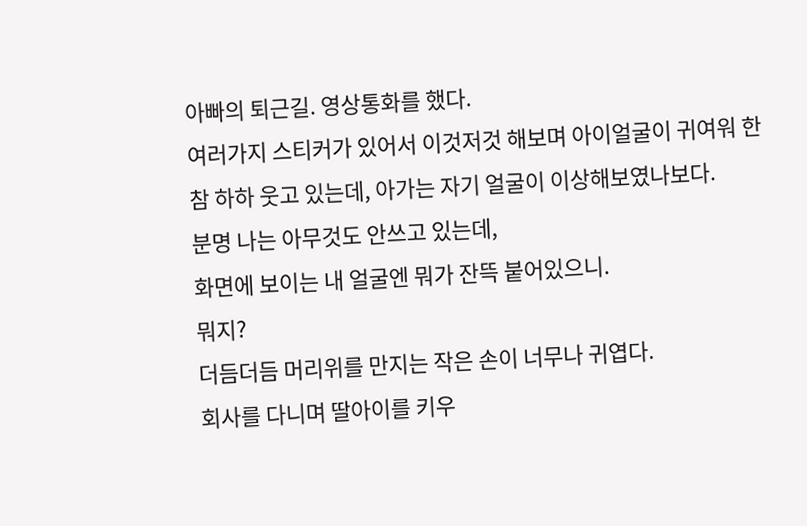아빠의 퇴근길. 영상통화를 했다.
여러가지 스티커가 있어서 이것저것 해보며 아이얼굴이 귀여워 한참 하하 웃고 있는데, 아가는 자기 얼굴이 이상해보였나보다.
분명 나는 아무것도 안쓰고 있는데,
화면에 보이는 내 얼굴엔 뭐가 잔뜩 붙어있으니.
뭐지?
더듬더듬 머리위를 만지는 작은 손이 너무나 귀엽다.
회사를 다니며 딸아이를 키우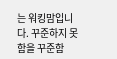는 워킹맘입니다. 꾸준하지 못함을 꾸준함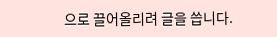으로 끌어올리려 글을 씁니다.